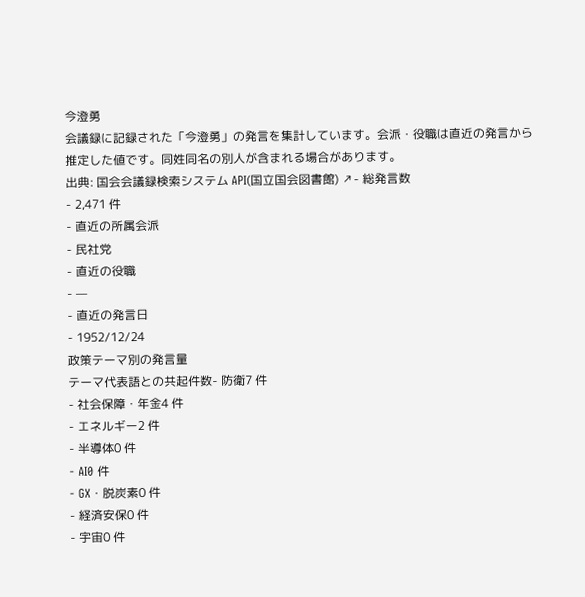今澄勇
会議録に記録された「今澄勇」の発言を集計しています。会派・役職は直近の発言から推定した値です。同姓同名の別人が含まれる場合があります。
出典: 国会会議録検索システム API(国立国会図書館) ↗- 総発言数
- 2,471 件
- 直近の所属会派
- 民社党
- 直近の役職
- —
- 直近の発言日
- 1952/12/24
政策テーマ別の発言量
テーマ代表語との共起件数- 防衛7 件
- 社会保障・年金4 件
- エネルギー2 件
- 半導体0 件
- AI0 件
- GX・脱炭素0 件
- 経済安保0 件
- 宇宙0 件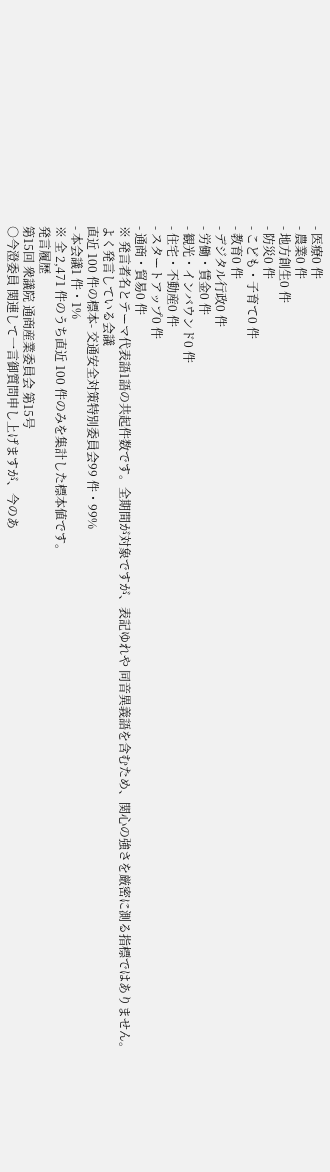- 医療0 件
- 農業0 件
- 地方創生0 件
- 防災0 件
- こども・子育て0 件
- 教育0 件
- デジタル行政0 件
- 労働・賃金0 件
- 観光・インバウンド0 件
- 住宅・不動産0 件
- スタートアップ0 件
- 通商・貿易0 件
※ 発言者名とテーマ代表語1語の共起件数です。全期間が対象ですが、表記ゆれや 同音異義語を含むため、関心の強さを厳密に測る指標ではありません。
よく発言している会議
直近 100 件の標本- 交通安全対策特別委員会99 件・99%
- 本会議1 件・1%
※ 全 2,471 件のうち直近 100 件のみを集計した標本値です。
発言履歴
第15回 衆議院 通商産業委員会 第15号
○今澄委員 関連して一言御質問申し上げますが、今のあ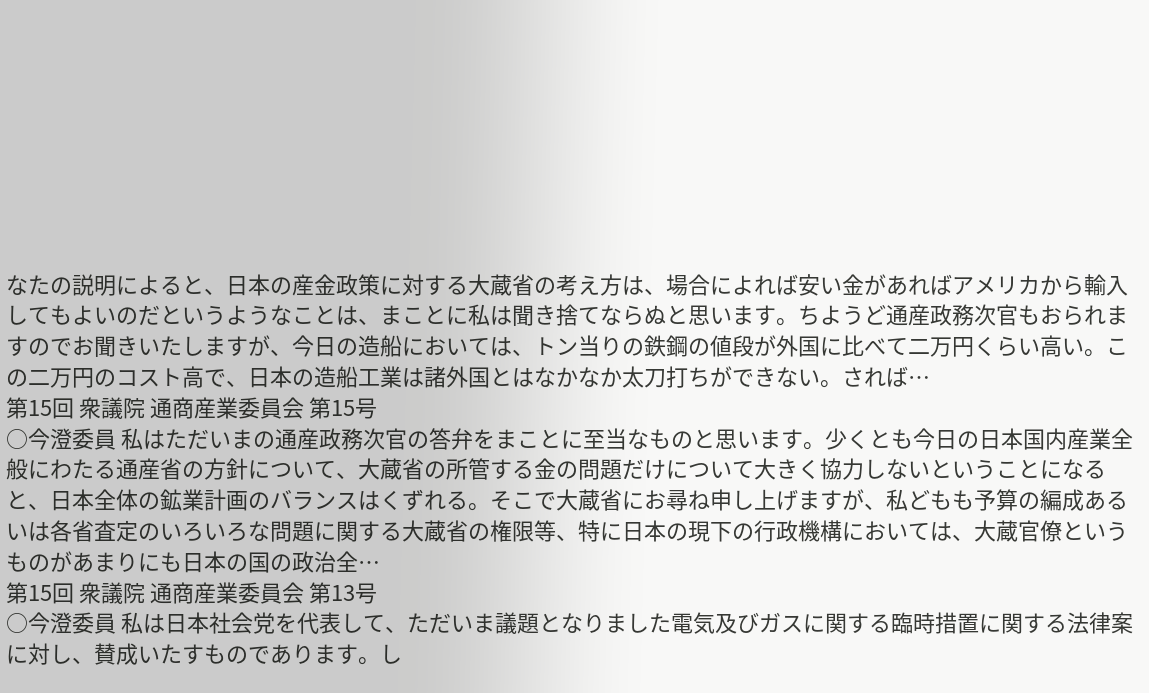なたの説明によると、日本の産金政策に対する大蔵省の考え方は、場合によれば安い金があればアメリカから輸入してもよいのだというようなことは、まことに私は聞き捨てならぬと思います。ちようど通産政務次官もおられますのでお聞きいたしますが、今日の造船においては、トン当りの鉄鋼の値段が外国に比べて二万円くらい高い。この二万円のコスト高で、日本の造船工業は諸外国とはなかなか太刀打ちができない。されば…
第15回 衆議院 通商産業委員会 第15号
○今澄委員 私はただいまの通産政務次官の答弁をまことに至当なものと思います。少くとも今日の日本国内産業全般にわたる通産省の方針について、大蔵省の所管する金の問題だけについて大きく協力しないということになると、日本全体の鉱業計画のバランスはくずれる。そこで大蔵省にお尋ね申し上げますが、私どもも予算の編成あるいは各省査定のいろいろな問題に関する大蔵省の権限等、特に日本の現下の行政機構においては、大蔵官僚というものがあまりにも日本の国の政治全…
第15回 衆議院 通商産業委員会 第13号
○今澄委員 私は日本社会党を代表して、ただいま議題となりました電気及びガスに関する臨時措置に関する法律案に対し、賛成いたすものであります。し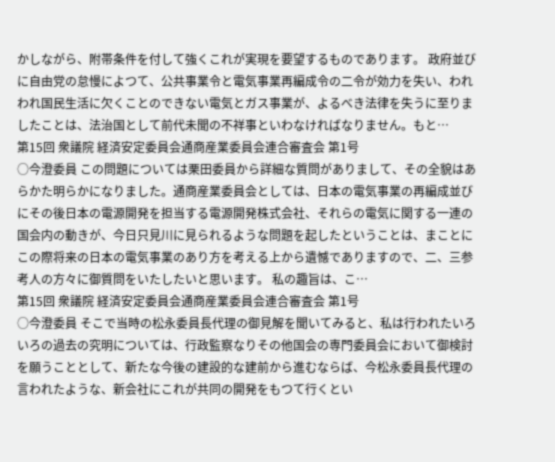かしながら、附帯条件を付して強くこれが実現を要望するものであります。 政府並びに自由党の怠慢によつて、公共事業令と電気事業再編成令の二令が効力を失い、われわれ国民生活に欠くことのできない電気とガス事業が、よるべき法律を失うに至りましたことは、法治国として前代未聞の不祥事といわなければなりません。もと…
第15回 衆議院 経済安定委員会通商産業委員会連合審査会 第1号
○今澄委員 この問題については栗田委員から詳細な質問がありまして、その全貌はあらかた明らかになりました。通商産業委員会としては、日本の電気事業の再編成並びにその後日本の電源開発を担当する電源開発株式会社、それらの電気に関する一連の国会内の動きが、今日只見川に見られるような問題を起したということは、まことにこの際将来の日本の電気事業のあり方を考える上から遺憾でありますので、二、三参考人の方々に御質問をいたしたいと思います。 私の趣旨は、こ…
第15回 衆議院 経済安定委員会通商産業委員会連合審査会 第1号
○今澄委員 そこで当時の松永委員長代理の御見解を聞いてみると、私は行われたいろいろの過去の究明については、行政監察なりその他国会の専門委員会において御検討を願うこととして、新たな今後の建設的な建前から進むならば、今松永委員長代理の言われたような、新会社にこれが共同の開発をもつて行くとい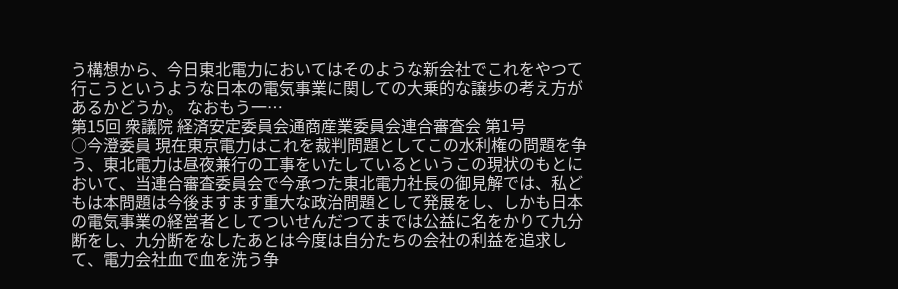う構想から、今日東北電力においてはそのような新会社でこれをやつて行こうというような日本の電気事業に関しての大乗的な譲歩の考え方があるかどうか。 なおもう一…
第15回 衆議院 経済安定委員会通商産業委員会連合審査会 第1号
○今澄委員 現在東京電力はこれを裁判問題としてこの水利権の問題を争う、東北電力は昼夜兼行の工事をいたしているというこの現状のもとにおいて、当連合審査委員会で今承つた東北電力社長の御見解では、私どもは本問題は今後ますます重大な政治問題として発展をし、しかも日本の電気事業の経営者としてついせんだつてまでは公益に名をかりて九分断をし、九分断をなしたあとは今度は自分たちの会社の利益を追求して、電力会社血で血を洗う争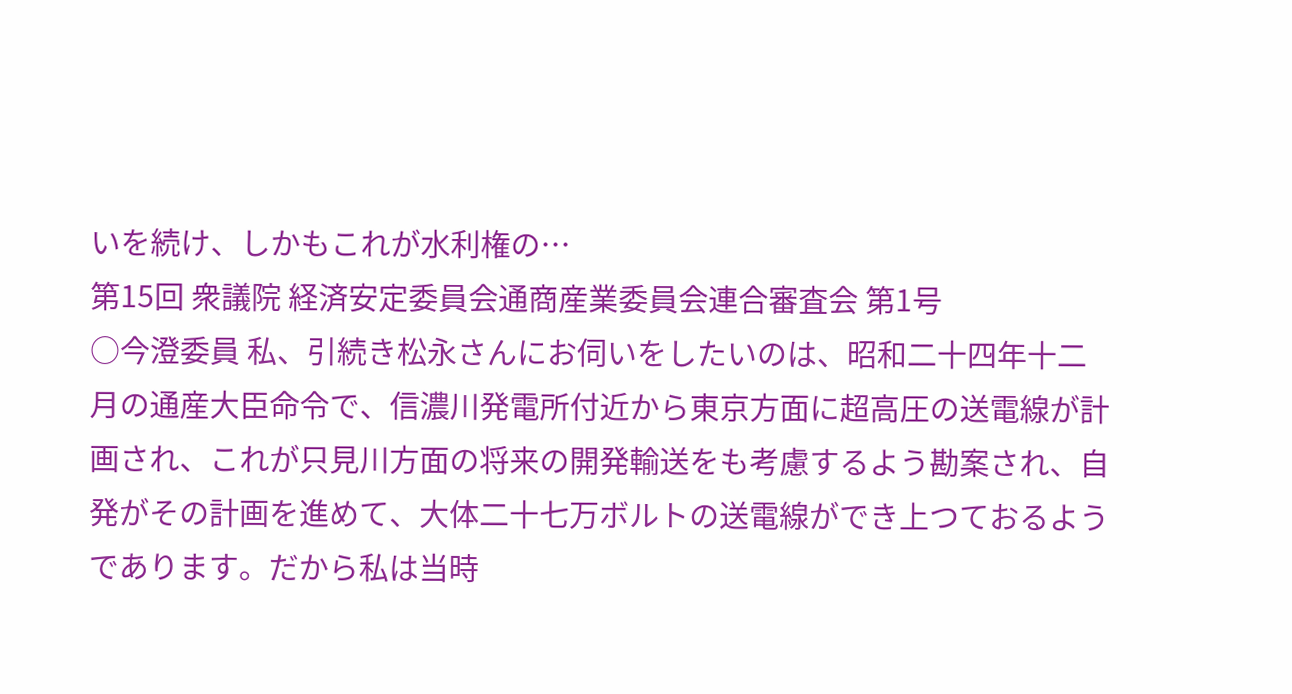いを続け、しかもこれが水利権の…
第15回 衆議院 経済安定委員会通商産業委員会連合審査会 第1号
○今澄委員 私、引続き松永さんにお伺いをしたいのは、昭和二十四年十二月の通産大臣命令で、信濃川発電所付近から東京方面に超高圧の送電線が計画され、これが只見川方面の将来の開発輸送をも考慮するよう勘案され、自発がその計画を進めて、大体二十七万ボルトの送電線ができ上つておるようであります。だから私は当時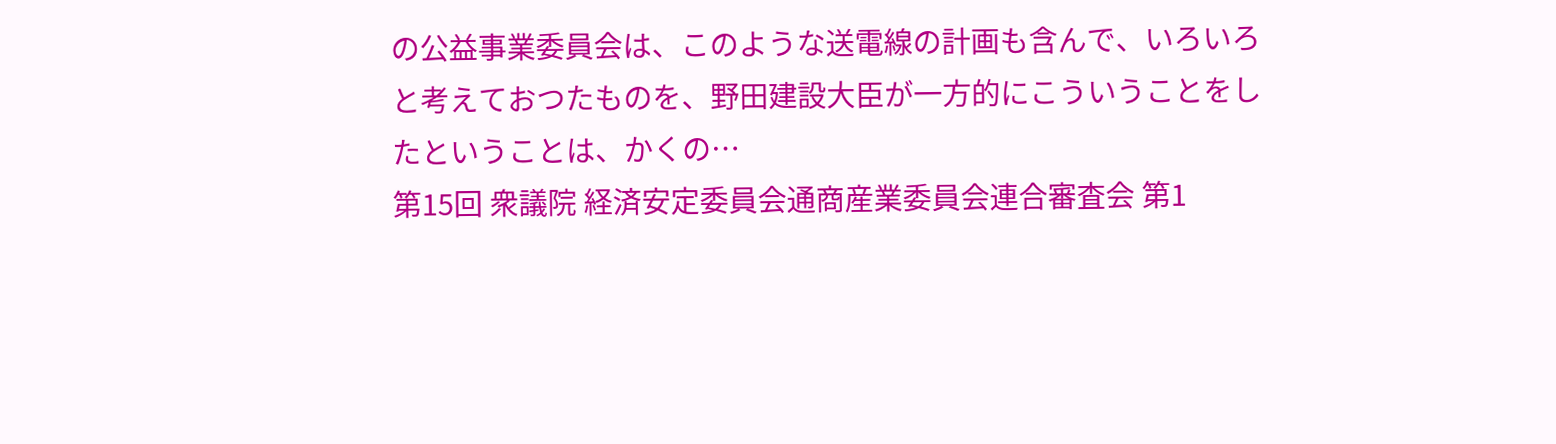の公益事業委員会は、このような送電線の計画も含んで、いろいろと考えておつたものを、野田建設大臣が一方的にこういうことをしたということは、かくの…
第15回 衆議院 経済安定委員会通商産業委員会連合審査会 第1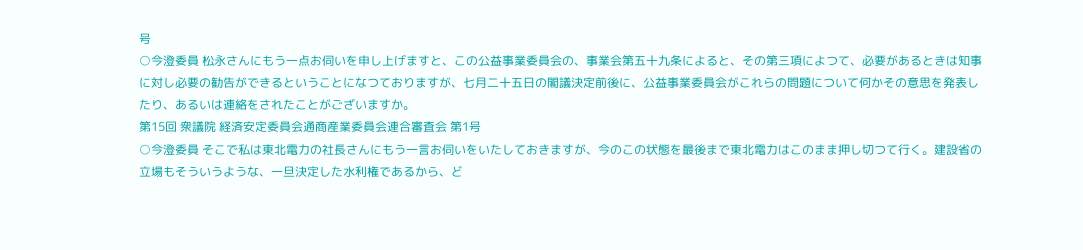号
○今澄委員 松永さんにもう一点お伺いを申し上げますと、この公益事業委員会の、事業会第五十九条によると、その第三項によつて、必要があるときは知事に対し必要の勧告ができるということになつておりますが、七月二十五日の閣議決定前後に、公益事業委員会がこれらの問題について何かその意思を発表したり、あるいは連絡をされたことがございますか。
第15回 衆議院 経済安定委員会通商産業委員会連合審査会 第1号
○今澄委員 そこで私は東北電力の社長さんにもう一言お伺いをいたしておきますが、今のこの状態を最後まで東北電力はこのまま押し切つて行く。建設省の立場もそういうような、一旦決定した水利権であるから、ど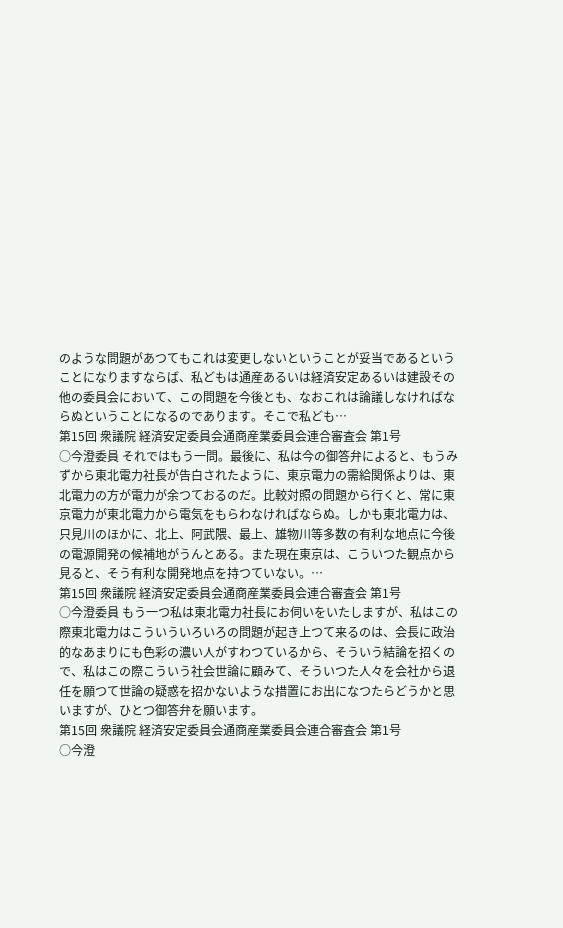のような問題があつてもこれは変更しないということが妥当であるということになりますならば、私どもは通産あるいは経済安定あるいは建設その他の委員会において、この問題を今後とも、なおこれは論議しなければならぬということになるのであります。そこで私ども…
第15回 衆議院 経済安定委員会通商産業委員会連合審査会 第1号
○今澄委員 それではもう一問。最後に、私は今の御答弁によると、もうみずから東北電力社長が告白されたように、東京電力の需給関係よりは、東北電力の方が電力が余つておるのだ。比較対照の問題から行くと、常に東京電力が東北電力から電気をもらわなければならぬ。しかも東北電力は、只見川のほかに、北上、阿武隈、最上、雄物川等多数の有利な地点に今後の電源開発の候補地がうんとある。また現在東京は、こういつた観点から見ると、そう有利な開発地点を持つていない。…
第15回 衆議院 経済安定委員会通商産業委員会連合審査会 第1号
○今澄委員 もう一つ私は東北電力社長にお伺いをいたしますが、私はこの際東北電力はこういういろいろの問題が起き上つて来るのは、会長に政治的なあまりにも色彩の濃い人がすわつているから、そういう結論を招くので、私はこの際こういう社会世論に顧みて、そういつた人々を会社から退任を願つて世論の疑惑を招かないような措置にお出になつたらどうかと思いますが、ひとつ御答弁を願います。
第15回 衆議院 経済安定委員会通商産業委員会連合審査会 第1号
○今澄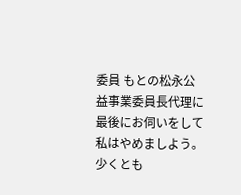委員 もとの松永公益事業委員長代理に最後にお伺いをして私はやめましよう。少くとも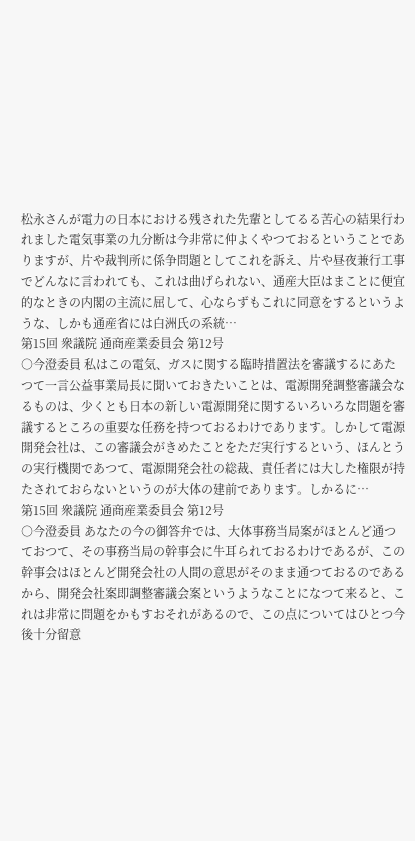松永さんが電力の日本における残された先輩としてるる苦心の結果行われました電気事業の九分断は今非常に仲よくやつておるということでありますが、片や裁判所に係争問題としてこれを訴え、片や昼夜兼行工事でどんなに言われても、これは曲げられない、通産大臣はまことに便宜的なときの内閣の主流に屈して、心ならずもこれに同意をするというような、しかも通産省には白洲氏の系統…
第15回 衆議院 通商産業委員会 第12号
○今澄委員 私はこの電気、ガスに関する臨時措置法を審議するにあたつて一言公益事業局長に聞いておきたいことは、電源開発調整審議会なるものは、少くとも日本の新しい電源開発に関するいろいろな問題を審議するところの重要な任務を持つておるわけであります。しかして電源開発会社は、この審議会がきめたことをただ実行するという、ほんとうの実行機関であつて、電源開発会社の総裁、責任者には大した権限が持たされておらないというのが大体の建前であります。しかるに…
第15回 衆議院 通商産業委員会 第12号
○今澄委員 あなたの今の御答弁では、大体事務当局案がほとんど通つておつて、その事務当局の幹事会に牛耳られておるわけであるが、この幹事会はほとんど開発会社の人間の意思がそのまま通つておるのであるから、開発会社案即調整審議会案というようなことになつて来ると、これは非常に問題をかもすおそれがあるので、この点についてはひとつ今後十分留意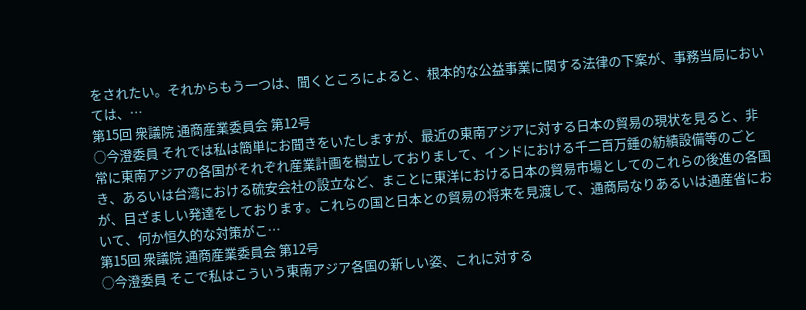をされたい。それからもう一つは、聞くところによると、根本的な公益事業に関する法律の下案が、事務当局においては、…
第15回 衆議院 通商産業委員会 第12号
○今澄委員 それでは私は簡単にお聞きをいたしますが、最近の東南アジアに対する日本の貿易の現状を見ると、非常に東南アジアの各国がそれぞれ産業計画を樹立しておりまして、インドにおける千二百万錘の紡績設備等のごとき、あるいは台湾における硫安会社の設立など、まことに東洋における日本の貿易市場としてのこれらの後進の各国が、目ざましい発達をしております。これらの国と日本との貿易の将来を見渡して、通商局なりあるいは通産省において、何か恒久的な対策がこ…
第15回 衆議院 通商産業委員会 第12号
○今澄委員 そこで私はこういう東南アジア各国の新しい姿、これに対する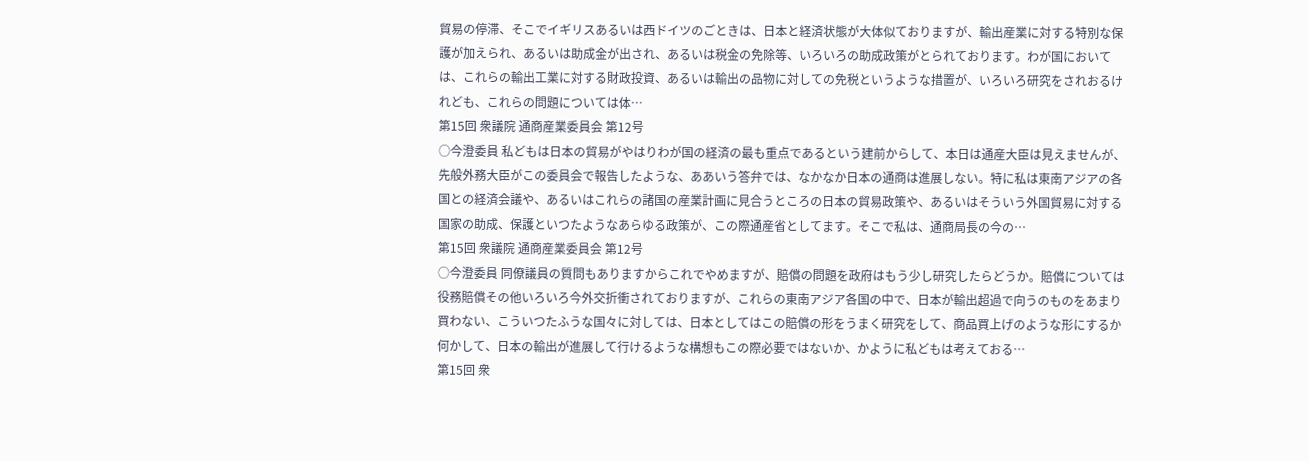貿易の停滞、そこでイギリスあるいは西ドイツのごときは、日本と経済状態が大体似ておりますが、輸出産業に対する特別な保護が加えられ、あるいは助成金が出され、あるいは税金の免除等、いろいろの助成政策がとられております。わが国においては、これらの輸出工業に対する財政投資、あるいは輸出の品物に対しての免税というような措置が、いろいろ研究をされおるけれども、これらの問題については体…
第15回 衆議院 通商産業委員会 第12号
○今澄委員 私どもは日本の貿易がやはりわが国の経済の最も重点であるという建前からして、本日は通産大臣は見えませんが、先般外務大臣がこの委員会で報告したような、ああいう答弁では、なかなか日本の通商は進展しない。特に私は東南アジアの各国との経済会議や、あるいはこれらの諸国の産業計画に見合うところの日本の貿易政策や、あるいはそういう外国貿易に対する国家の助成、保護といつたようなあらゆる政策が、この際通産省としてます。そこで私は、通商局長の今の…
第15回 衆議院 通商産業委員会 第12号
○今澄委員 同僚議員の質問もありますからこれでやめますが、賠償の問題を政府はもう少し研究したらどうか。賠償については役務賠償その他いろいろ今外交折衝されておりますが、これらの東南アジア各国の中で、日本が輸出超過で向うのものをあまり買わない、こういつたふうな国々に対しては、日本としてはこの賠償の形をうまく研究をして、商品買上げのような形にするか何かして、日本の輸出が進展して行けるような構想もこの際必要ではないか、かように私どもは考えておる…
第15回 衆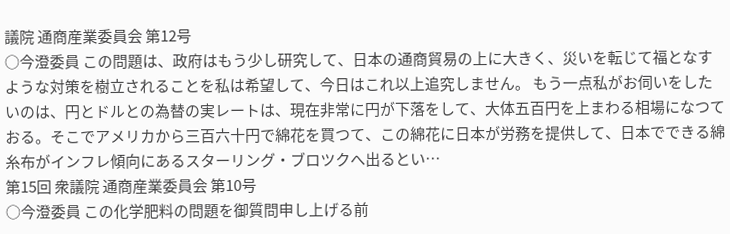議院 通商産業委員会 第12号
○今澄委員 この問題は、政府はもう少し研究して、日本の通商貿易の上に大きく、災いを転じて福となすような対策を樹立されることを私は希望して、今日はこれ以上追究しません。 もう一点私がお伺いをしたいのは、円とドルとの為替の実レートは、現在非常に円が下落をして、大体五百円を上まわる相場になつておる。そこでアメリカから三百六十円で綿花を買つて、この綿花に日本が労務を提供して、日本でできる綿糸布がインフレ傾向にあるスターリング・ブロツクへ出るとい…
第15回 衆議院 通商産業委員会 第10号
○今澄委員 この化学肥料の問題を御質問申し上げる前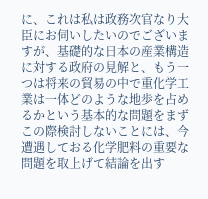に、これは私は政務次官なり大臣にお伺いしたいのでございますが、基礎的な日本の産業構造に対する政府の見解と、もう一つは将来の貿易の中で重化学工業は一体どのような地歩を占めるかという基本的な問題をまずこの際検討しないことには、今遭遇しておる化学肥料の重要な問題を取上げて結論を出す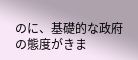のに、基礎的な政府の態度がきま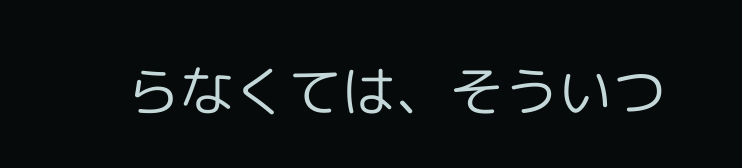らなくては、そういつ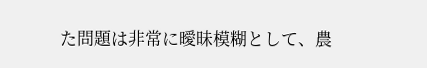た問題は非常に曖昧模糊として、農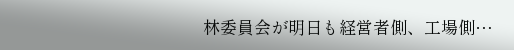林委員会が明日も経営者側、工場側…